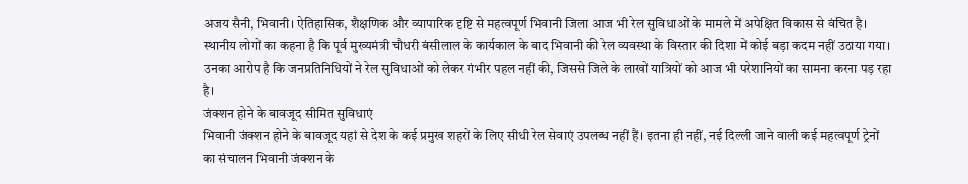अजय सैनी, भिवानी। ऐतिहासिक, शैक्षणिक और व्यापारिक दृष्टि से महत्वपूर्ण भिवानी जिला आज भी रेल सुविधाओं के मामले में अपेक्षित विकास से वंचित है। स्थानीय लोगों का कहना है कि पूर्व मुख्यमंत्री चौधरी बंसीलाल के कार्यकाल के बाद भिवानी की रेल व्यवस्था के विस्तार की दिशा में कोई बड़ा कदम नहीं उठाया गया। उनका आरोप है कि जनप्रतिनिधियों ने रेल सुविधाओं को लेकर गंभीर पहल नहीं की, जिससे जिले के लाखों यात्रियों को आज भी परेशानियों का सामना करना पड़ रहा है।
जंक्शन होने के बावजूद सीमित सुविधाएं
भिवानी जंक्शन होने के बावजूद यहां से देश के कई प्रमुख शहरों के लिए सीधी रेल सेवाएं उपलब्ध नहीं हैं। इतना ही नहीं, नई दिल्ली जाने वाली कई महत्वपूर्ण ट्रेनों का संचालन भिवानी जंक्शन के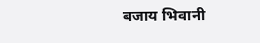बजाय भिवानी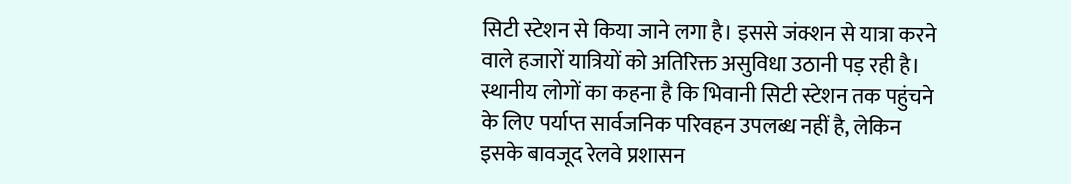सिटी स्टेशन से किया जाने लगा है। इससे जंक्शन से यात्रा करने वाले हजारों यात्रियों को अतिरिक्त असुविधा उठानी पड़ रही है।
स्थानीय लोगों का कहना है कि भिवानी सिटी स्टेशन तक पहुंचने के लिए पर्याप्त सार्वजनिक परिवहन उपलब्ध नहीं है, लेकिन इसके बावजूद रेलवे प्रशासन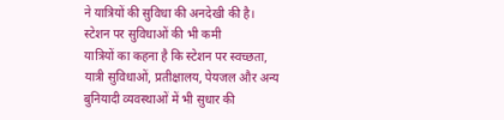ने यात्रियों की सुविधा की अनदेखी की है।
स्टेशन पर सुविधाओं की भी कमी
यात्रियों का कहना है कि स्टेशन पर स्वच्छता, यात्री सुविधाओं, प्रतीक्षालय, पेयजल और अन्य बुनियादी व्यवस्थाओं में भी सुधार की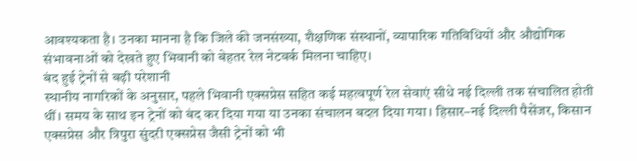आवश्यकता है। उनका मानना है कि जिले की जनसंख्या, शैक्षणिक संस्थानों, व्यापारिक गतिविधियों और औद्योगिक संभावनाओं को देखते हुए भिवानी को बेहतर रेल नेटवर्क मिलना चाहिए।
बंद हुई ट्रेनों से बढ़ी परेशानी
स्थानीय नागरिकों के अनुसार, पहले भिवानी एक्सप्रेस सहित कई महत्वपूर्ण रेल सेवाएं सीधे नई दिल्ली तक संचालित होती थीं। समय के साथ इन ट्रेनों को बंद कर दिया गया या उनका संचालन बदल दिया गया। हिसार–नई दिल्ली पैसेंजर, किसान एक्सप्रेस और त्रिपुरा सुंदरी एक्सप्रेस जैसी ट्रेनों को भी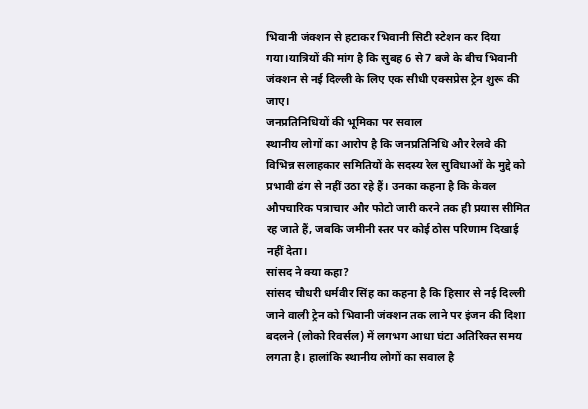भिवानी जंक्शन से हटाकर भिवानी सिटी स्टेशन कर दिया गया।यात्रियों की मांग है कि सुबह 6 से 7 बजे के बीच भिवानी जंक्शन से नई दिल्ली के लिए एक सीधी एक्सप्रेस ट्रेन शुरू की जाए।
जनप्रतिनिधियों की भूमिका पर सवाल
स्थानीय लोगों का आरोप है कि जनप्रतिनिधि और रेलवे की विभिन्न सलाहकार समितियों के सदस्य रेल सुविधाओं के मुद्दे को प्रभावी ढंग से नहीं उठा रहे हैं। उनका कहना है कि केवल औपचारिक पत्राचार और फोटो जारी करने तक ही प्रयास सीमित रह जाते हैं, जबकि जमीनी स्तर पर कोई ठोस परिणाम दिखाई नहीं देता।
सांसद ने क्या कहा?
सांसद चौधरी धर्मवीर सिंह का कहना है कि हिसार से नई दिल्ली जाने वाली ट्रेन को भिवानी जंक्शन तक लाने पर इंजन की दिशा बदलने (लोको रिवर्सल) में लगभग आधा घंटा अतिरिक्त समय लगता है। हालांकि स्थानीय लोगों का सवाल है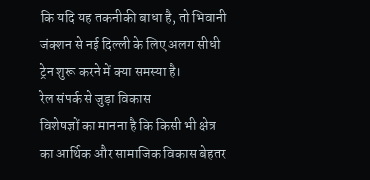कि यदि यह तकनीकी बाधा है, तो भिवानी जंक्शन से नई दिल्ली के लिए अलग सीधी ट्रेन शुरू करने में क्या समस्या है।
रेल संपर्क से जुड़ा विकास
विशेषज्ञों का मानना है कि किसी भी क्षेत्र का आर्थिक और सामाजिक विकास बेहतर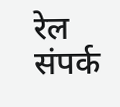रेल संपर्क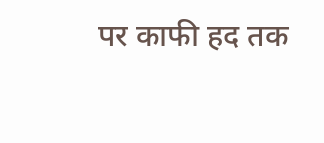पर काफी हद तक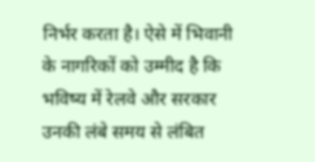निर्भर करता है। ऐसे में भिवानी के नागरिकों को उम्मीद है कि भविष्य में रेलवे और सरकार उनकी लंबे समय से लंबित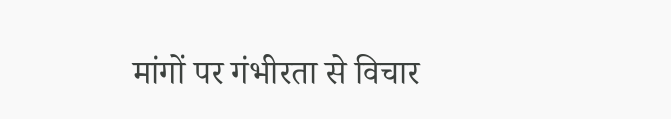मांगों पर गंभीरता से विचार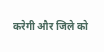करेगी और जिले को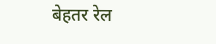बेहतर रेल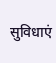सुविधाएं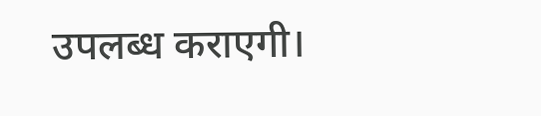उपलब्ध कराएगी।